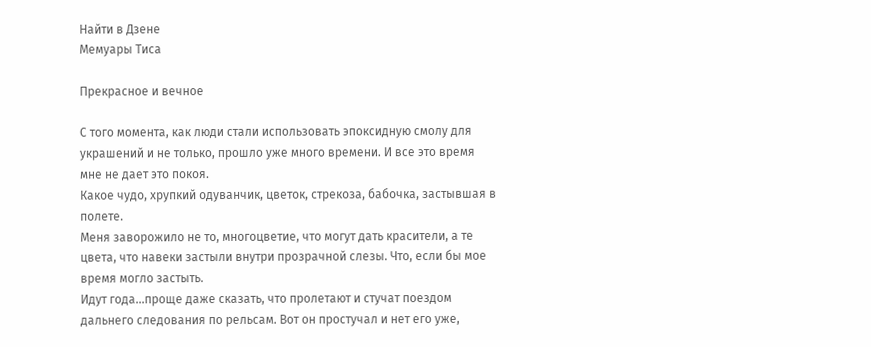Найти в Дзене
Мемуары Тиса

Прекрасное и вечное

С того момента, как люди стали использовать эпоксидную смолу для украшений и не только, прошло уже много времени. И все это время мне не дает это покоя.
Какое чудо, хрупкий одуванчик, цветок, стрекоза, бабочка, застывшая в полете.
Меня заворожило не то, многоцветие, что могут дать красители, а те цвета, что навеки застыли внутри прозрачной слезы. Что, если бы мое время могло застыть.
Идут года...проще даже сказать, что пролетают и стучат поездом дальнего следования по рельсам. Вот он простучал и нет его уже,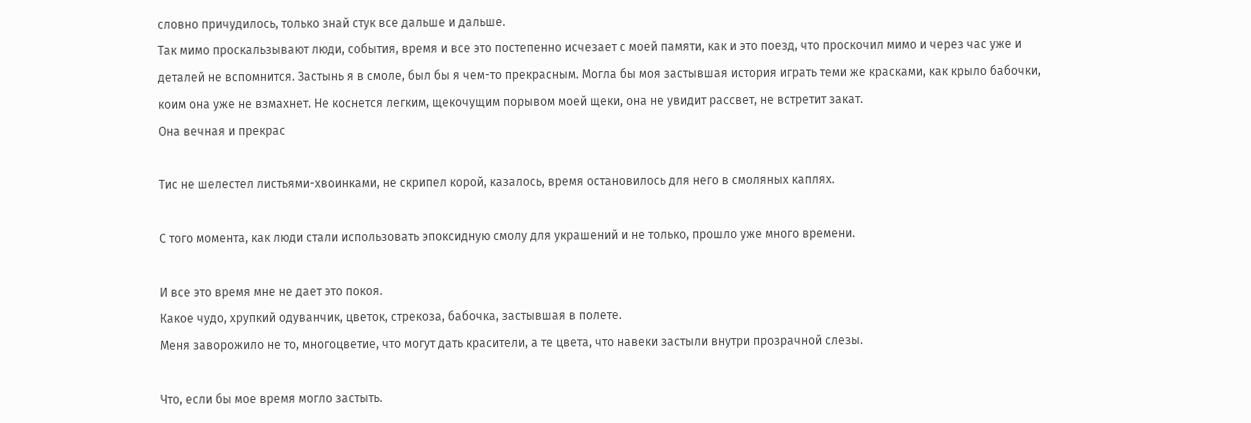словно причудилось, только знай стук все дальше и дальше.
Так мимо проскальзывают люди, события, время и все это постепенно исчезает с моей памяти, как и это поезд, что проскочил мимо и через час уже и деталей не вспомнится. Застынь я в смоле, был бы я чем-то прекрасным. Могла бы моя застывшая история играть теми же красками, как крыло бабочки, коим она уже не взмахнет. Не коснется легким, щекочущим порывом моей щеки, она не увидит рассвет, не встретит закат.
Она вечная и прекрас

Тис не шелестел листьями-хвоинками, не скрипел корой, казалось, время остановилось для него в смоляных каплях.

С того момента, как люди стали использовать эпоксидную смолу для украшений и не только, прошло уже много времени.

И все это время мне не дает это покоя.
Какое чудо, хрупкий одуванчик, цветок, стрекоза, бабочка, застывшая в полете.
Меня заворожило не то, многоцветие, что могут дать красители, а те цвета, что навеки застыли внутри прозрачной слезы.

Что, если бы мое время могло застыть.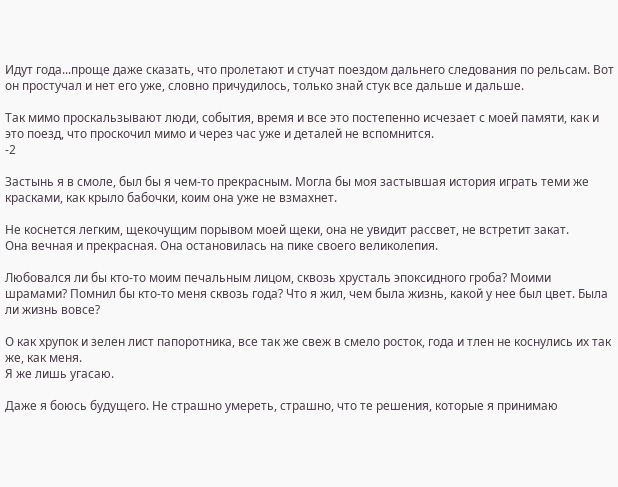Идут года...проще даже сказать, что пролетают и стучат поездом дальнего следования по рельсам. Вот он простучал и нет его уже, словно причудилось, только знай стук все дальше и дальше.

Так мимо проскальзывают люди, события, время и все это постепенно исчезает с моей памяти, как и это поезд, что проскочил мимо и через час уже и деталей не вспомнится.
-2

Застынь я в смоле, был бы я чем-то прекрасным. Могла бы моя застывшая история играть теми же красками, как крыло бабочки, коим она уже не взмахнет.

Не коснется легким, щекочущим порывом моей щеки, она не увидит рассвет, не встретит закат.
Она вечная и прекрасная. Она остановилась на пике своего великолепия.

Любовался ли бы кто-то моим печальным лицом, сквозь хрусталь эпоксидного гроба? Моими шрамами? Помнил бы кто-то меня сквозь года? Что я жил, чем была жизнь, какой у нее был цвет. Была ли жизнь вовсе?

О как хрупок и зелен лист папоротника, все так же свеж в смело росток, года и тлен не коснулись их так же, как меня.
Я же лишь угасаю.

Даже я боюсь будущего. Не страшно умереть, страшно, что те решения, которые я принимаю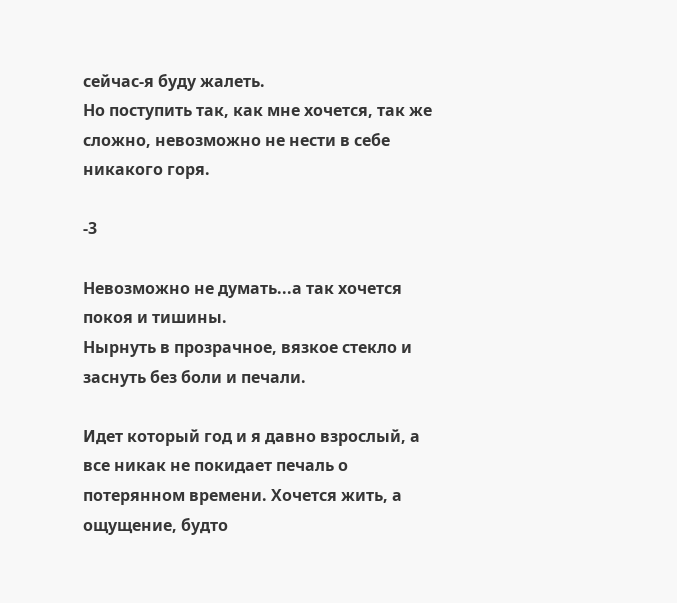сейчас-я буду жалеть.
Но поступить так, как мне хочется, так же сложно, невозможно не нести в себе никакого горя.

-3

Невозможно не думать...а так хочется покоя и тишины.
Нырнуть в прозрачное, вязкое стекло и заснуть без боли и печали.

Идет который год и я давно взрослый, а все никак не покидает печаль о потерянном времени. Хочется жить, а ощущение, будто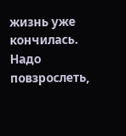жизнь уже кончилась.
Надо повзрослеть,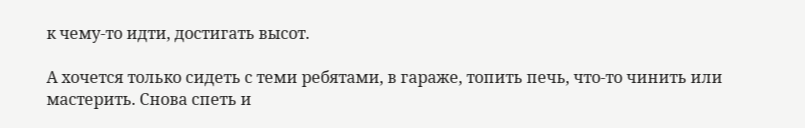к чему-то идти, достигать высот.

А хочется только сидеть с теми ребятами, в гараже, топить печь, что-то чинить или мастерить. Снова спеть и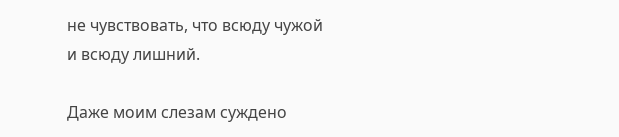не чувствовать, что всюду чужой и всюду лишний.

Даже моим слезам суждено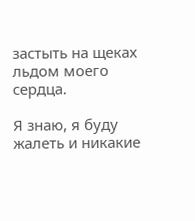застыть на щеках льдом моего сердца.

Я знаю, я буду жалеть и никакие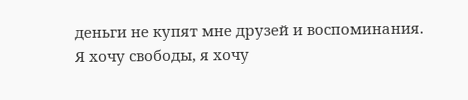деньги не купят мне друзей и воспоминания.
Я хочу свободы, я хочу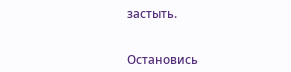застыть.


Остановись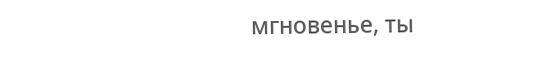мгновенье, ты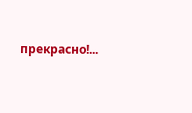прекрасно!...